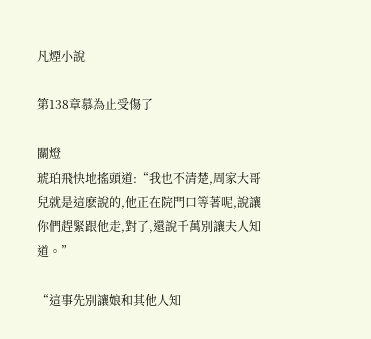凡煙小說

第138章慕為止受傷了

關燈
琥珀飛快地搖頭道:“我也不清楚,周家大哥兒就是這麽說的,他正在院門口等著呢,說讓你們趕緊跟他走,對了,還說千萬別讓夫人知道。”

“這事先別讓娘和其他人知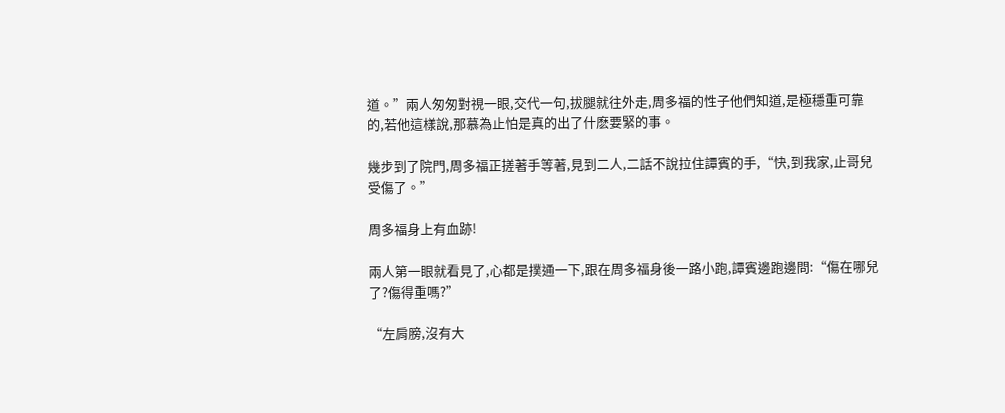道。”兩人匆匆對視一眼,交代一句,拔腿就往外走,周多福的性子他們知道,是極穩重可靠的,若他這樣說,那慕為止怕是真的出了什麽要緊的事。

幾步到了院門,周多福正搓著手等著,見到二人,二話不說拉住譚賓的手,“快,到我家,止哥兒受傷了。”

周多福身上有血跡!

兩人第一眼就看見了,心都是撲通一下,跟在周多福身後一路小跑,譚賓邊跑邊問:“傷在哪兒了?傷得重嗎?”

“左肩膀,沒有大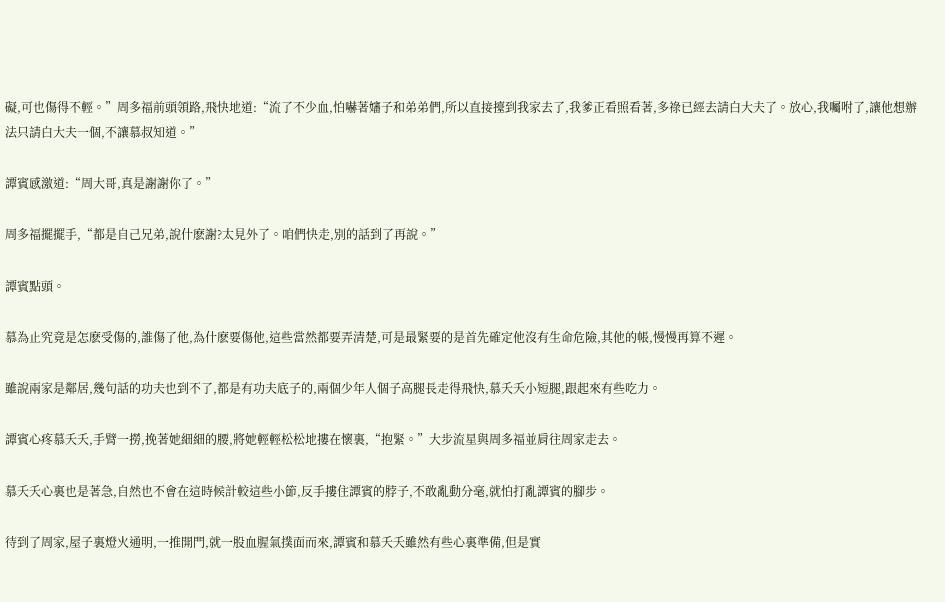礙,可也傷得不輕。”周多福前頭領路,飛快地道:“流了不少血,怕嚇著嬸子和弟弟們,所以直接擡到我家去了,我爹正看照看著,多祿已經去請白大夫了。放心,我囑咐了,讓他想辦法只請白大夫一個,不讓慕叔知道。”

譚賓感激道:“周大哥,真是謝謝你了。”

周多福擺擺手,“都是自己兄弟,說什麽謝?太見外了。咱們快走,別的話到了再說。”

譚賓點頭。

慕為止究竟是怎麽受傷的,誰傷了他,為什麽要傷他,這些當然都要弄清楚,可是最緊要的是首先確定他沒有生命危險,其他的帳,慢慢再算不遲。

雖說兩家是鄰居,幾句話的功夫也到不了,都是有功夫底子的,兩個少年人個子高腿長走得飛快,慕夭夭小短腿,跟起來有些吃力。

譚賓心疼慕夭夭,手臂一撈,挽著她細細的腰,將她輕輕松松地摟在懷裏,“抱緊。”大步流星與周多福並肩往周家走去。

慕夭夭心裏也是著急,自然也不會在這時候計較這些小節,反手摟住譚賓的脖子,不敢亂動分毫,就怕打亂譚賓的腳步。

待到了周家,屋子裏燈火通明,一推開門,就一股血腥氣撲面而來,譚賓和慕夭夭雖然有些心裏準備,但是實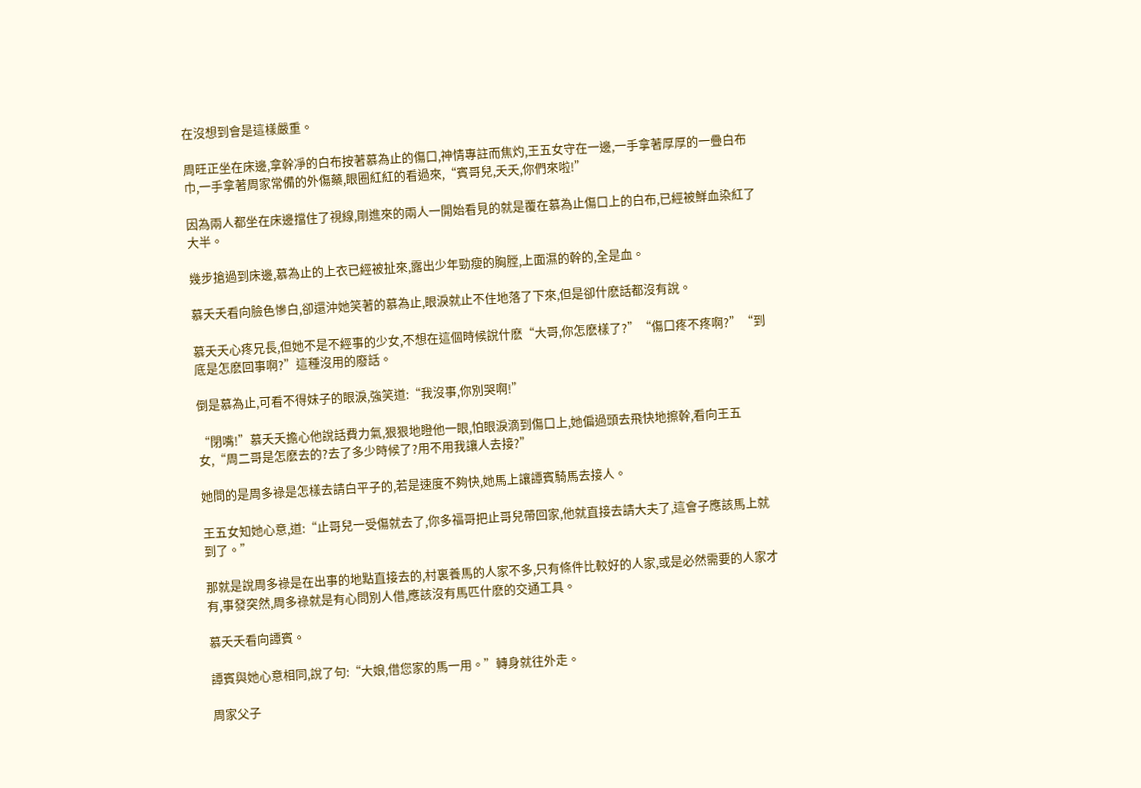在沒想到會是這樣嚴重。

周旺正坐在床邊,拿幹凈的白布按著慕為止的傷口,神情專註而焦灼,王五女守在一邊,一手拿著厚厚的一疊白布巾,一手拿著周家常備的外傷藥,眼圈紅紅的看過來,“賓哥兒,夭夭,你們來啦!”

因為兩人都坐在床邊擋住了視線,剛進來的兩人一開始看見的就是覆在慕為止傷口上的白布,已經被鮮血染紅了大半。

幾步搶過到床邊,慕為止的上衣已經被扯來,露出少年勁瘦的胸膛,上面濕的幹的,全是血。

慕夭夭看向臉色慘白,卻還沖她笑著的慕為止,眼淚就止不住地落了下來,但是卻什麽話都沒有說。

慕夭夭心疼兄長,但她不是不經事的少女,不想在這個時候說什麽“大哥,你怎麽樣了?”“傷口疼不疼啊?”“到底是怎麽回事啊?”這種沒用的廢話。

倒是慕為止,可看不得妹子的眼淚,強笑道:“我沒事,你別哭啊!”

“閉嘴!”慕夭夭擔心他說話費力氣,狠狠地瞪他一眼,怕眼淚滴到傷口上,她偏過頭去飛快地擦幹,看向王五女,“周二哥是怎麽去的?去了多少時候了?用不用我讓人去接?”

她問的是周多祿是怎樣去請白平子的,若是速度不夠快,她馬上讓譚賓騎馬去接人。

王五女知她心意,道:“止哥兒一受傷就去了,你多福哥把止哥兒帶回家,他就直接去請大夫了,這會子應該馬上就到了。”

那就是說周多祿是在出事的地點直接去的,村裏養馬的人家不多,只有條件比較好的人家,或是必然需要的人家才有,事發突然,周多祿就是有心問別人借,應該沒有馬匹什麽的交通工具。

慕夭夭看向譚賓。

譚賓與她心意相同,說了句:“大娘,借您家的馬一用。”轉身就往外走。

周家父子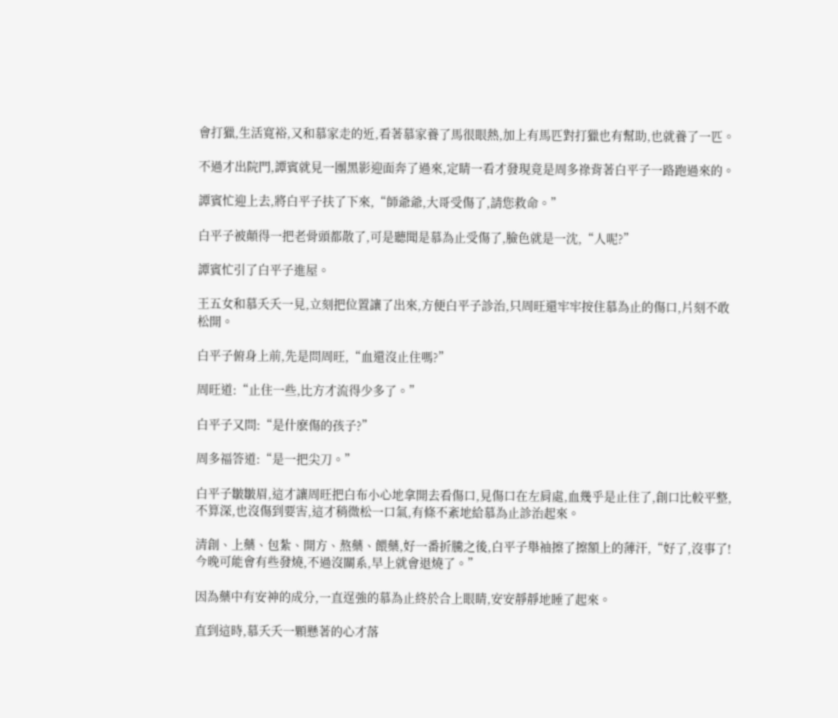會打獵,生活寬裕,又和慕家走的近,看著慕家養了馬很眼熱,加上有馬匹對打獵也有幫助,也就養了一匹。

不過才出院門,譚賓就見一團黑影迎面奔了過來,定睛一看才發現竟是周多祿背著白平子一路跑過來的。

譚賓忙迎上去,將白平子扶了下來,“師爺爺,大哥受傷了,請您救命。”

白平子被顛得一把老骨頭都散了,可是聽聞是慕為止受傷了,臉色就是一沈,“人呢?”

譚賓忙引了白平子進屋。

王五女和慕夭夭一見,立刻把位置讓了出來,方便白平子診治,只周旺還牢牢按住慕為止的傷口,片刻不敢松開。

白平子俯身上前,先是問周旺,“血還沒止住嗎?”

周旺道:“止住一些,比方才流得少多了。”

白平子又問:“是什麽傷的孩子?”

周多福答道:“是一把尖刀。”

白平子皺皺眉,這才讓周旺把白布小心地拿開去看傷口,見傷口在左肩處,血幾乎是止住了,創口比較平整,不算深,也沒傷到要害,這才稍微松一口氣,有條不紊地給慕為止診治起來。

清創、上藥、包紮、開方、熬藥、餵藥,好一番折騰之後,白平子舉袖擦了擦額上的薄汗,“好了,沒事了!今晚可能會有些發燒,不過沒關系,早上就會退燒了。”

因為藥中有安神的成分,一直逞強的慕為止終於合上眼睛,安安靜靜地睡了起來。

直到這時,慕夭夭一顆懸著的心才落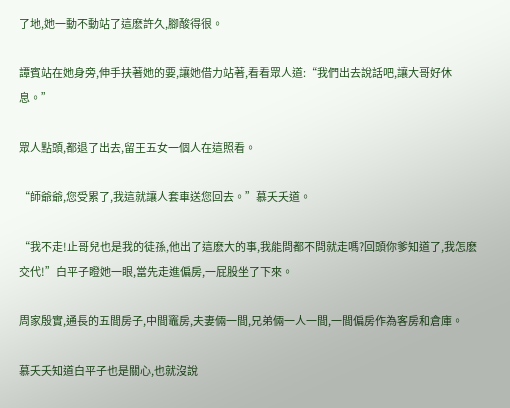了地,她一動不動站了這麽許久,腳酸得很。

譚賓站在她身旁,伸手扶著她的要,讓她借力站著,看看眾人道:“我們出去說話吧,讓大哥好休息。”

眾人點頭,都退了出去,留王五女一個人在這照看。

“師爺爺,您受累了,我這就讓人套車送您回去。”慕夭夭道。

“我不走!止哥兒也是我的徒孫,他出了這麽大的事,我能問都不問就走嗎?回頭你爹知道了,我怎麽交代!”白平子瞪她一眼,當先走進偏房,一屁股坐了下來。

周家殷實,通長的五間房子,中間竈房,夫妻倆一間,兄弟倆一人一間,一間偏房作為客房和倉庫。

慕夭夭知道白平子也是關心,也就沒說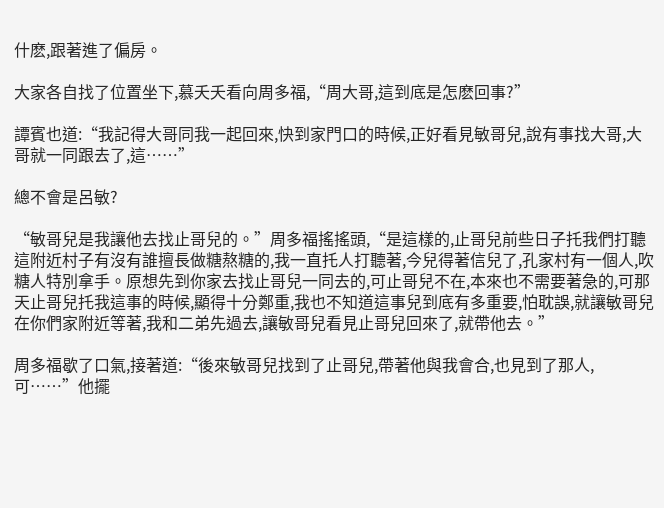什麽,跟著進了偏房。

大家各自找了位置坐下,慕夭夭看向周多福,“周大哥,這到底是怎麽回事?”

譚賓也道:“我記得大哥同我一起回來,快到家門口的時候,正好看見敏哥兒,說有事找大哥,大哥就一同跟去了,這……”

總不會是呂敏?

“敏哥兒是我讓他去找止哥兒的。”周多福搖搖頭,“是這樣的,止哥兒前些日子托我們打聽這附近村子有沒有誰擅長做糖熬糖的,我一直托人打聽著,今兒得著信兒了,孔家村有一個人,吹糖人特別拿手。原想先到你家去找止哥兒一同去的,可止哥兒不在,本來也不需要著急的,可那天止哥兒托我這事的時候,顯得十分鄭重,我也不知道這事兒到底有多重要,怕耽誤,就讓敏哥兒在你們家附近等著,我和二弟先過去,讓敏哥兒看見止哥兒回來了,就帶他去。”

周多福歇了口氣,接著道:“後來敏哥兒找到了止哥兒,帶著他與我會合,也見到了那人,可……”他擺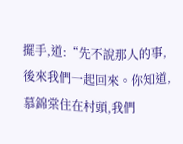擺手,道:“先不說那人的事,後來我們一起回來。你知道,慕錦棠住在村頭,我們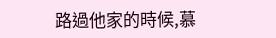路過他家的時候,慕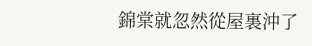錦棠就忽然從屋裏沖了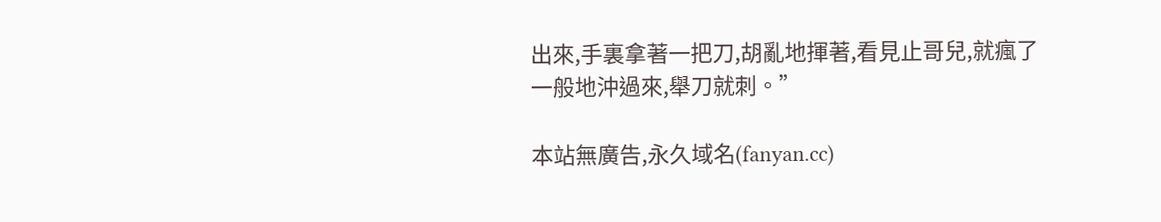出來,手裏拿著一把刀,胡亂地揮著,看見止哥兒,就瘋了一般地沖過來,舉刀就刺。”

本站無廣告,永久域名(fanyan.cc)